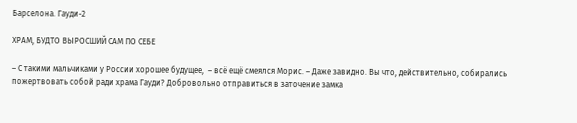Барселона. Гауди-2

ХРАМ, БУДТО ВЫРОСШИЙ САМ ПО СЕБЕ

– С такими мальчиками у России хорошее будущее,  – всё ещё смеялся Морис. – Даже завидно. Вы что, действительно, собирались пожертвовать собой ради храма Гауди? Добровольно отправиться в заточение замка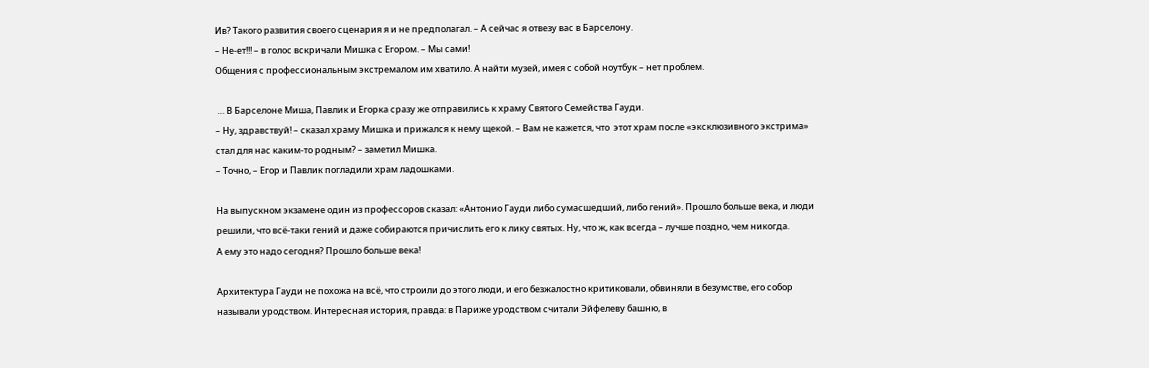Ив? Такого развития своего сценария я и не предполагал. – А сейчас я отвезу вас в Барселону.
– Не-ет!!! – в голос вскричали Мишка с Егором. – Мы сами!
Общения с профессиональным экстремалом им хватило. А найти музей, имея с собой ноутбук – нет проблем.

 … В Барселоне Миша, Павлик и Егорка сразу же отправились к храму Святого Семейства Гауди.
– Ну, здравствуй! – сказал храму Мишка и прижался к нему щекой. – Вам не кажется, что  этот храм после «эксклюзивного экстрима» стал для нас каким-то родным? – заметил Мишка.
– Точно, – Егор и Павлик погладили храм ладошками.

На выпускном экзамене один из профессоров сказал: «Антонио Гауди либо сумасшедший, либо гений». Прошло больше века, и люди решили, что всё-таки гений и даже собираются причислить его к лику святых. Ну, что ж, как всегда – лучше поздно, чем никогда.
А ему это надо сегодня? Прошло больше века!

Архитектура Гауди не похожа на всё, что строили до этого люди, и его безжалостно критиковали, обвиняли в безумстве, его собор  называли уродством. Интересная история, правда: в Париже уродством считали Эйфелеву башню, в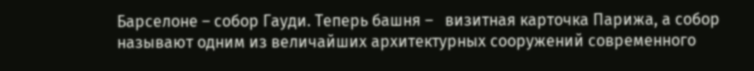Барселоне – собор Гауди. Теперь башня –   визитная карточка Парижа, а собор называют одним из величайших архитектурных сооружений современного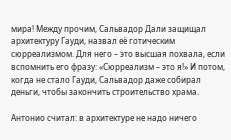мира! Между прочим, Сальвадор Дали защищал архитектуру Гауди, назвал её готическим сюрреализмом. Для него – это высшая похвала, если вспомнить его фразу: «Сюрреализм – это я!» И потом, когда не стало Гауди, Сальвадор даже собирал деньги, чтобы закончить строительство храма.

Антонио считал: в архитектуре не надо ничего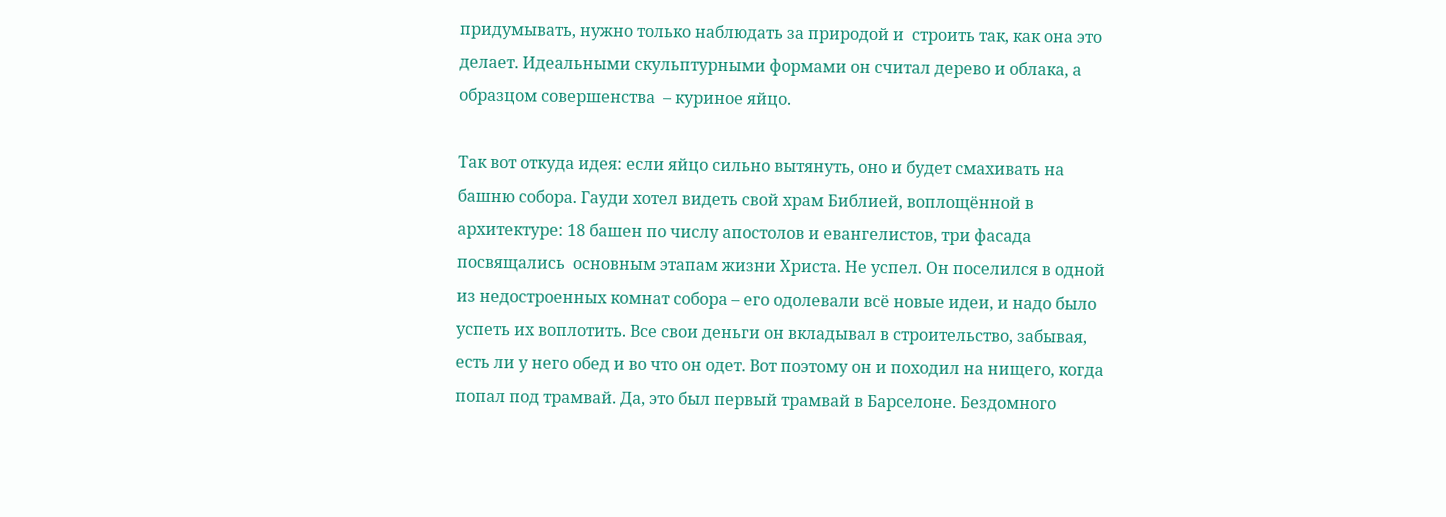придумывать, нужно только наблюдать за природой и  строить так, как она это делает. Идеальными скульптурными формами он считал дерево и облака, а образцом совершенства  – куриное яйцо.

Так вот откуда идея: если яйцо сильно вытянуть, оно и будет смахивать на башню собора. Гауди хотел видеть свой храм Библией, воплощённой в архитектуре: 18 башен по числу апостолов и евангелистов, три фасада посвящались  основным этапам жизни Христа. Не успел. Он поселился в одной из недостроенных комнат собора – его одолевали всё новые идеи, и надо было успеть их воплотить. Все свои деньги он вкладывал в строительство, забывая, есть ли у него обед и во что он одет. Вот поэтому он и походил на нищего, когда попал под трамвай. Да, это был первый трамвай в Барселоне. Бездомного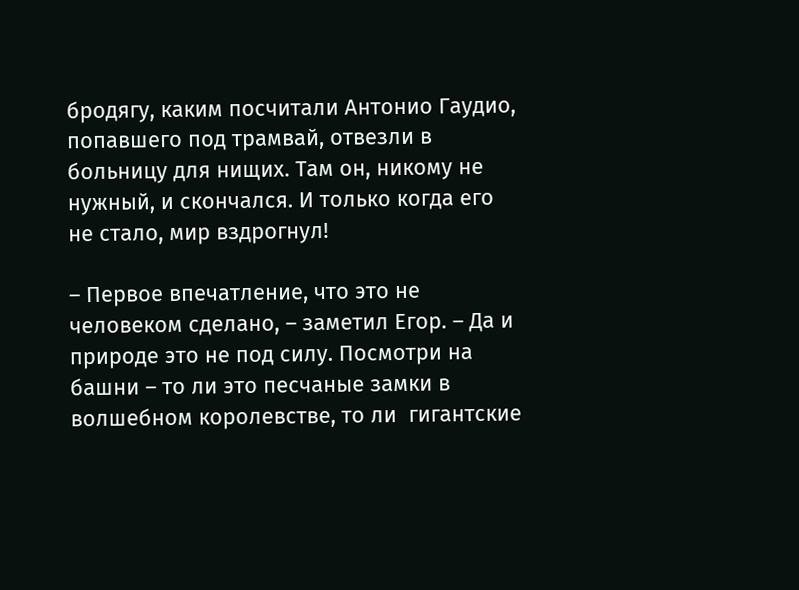бродягу, каким посчитали Антонио Гаудио, попавшего под трамвай, отвезли в больницу для нищих. Там он, никому не нужный, и скончался. И только когда его не стало, мир вздрогнул!

– Первое впечатление, что это не человеком сделано, – заметил Егор. – Да и природе это не под силу. Посмотри на башни – то ли это песчаные замки в волшебном королевстве, то ли  гигантские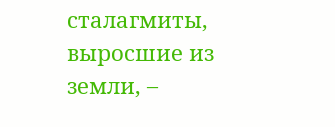сталагмиты, выросшие из земли, –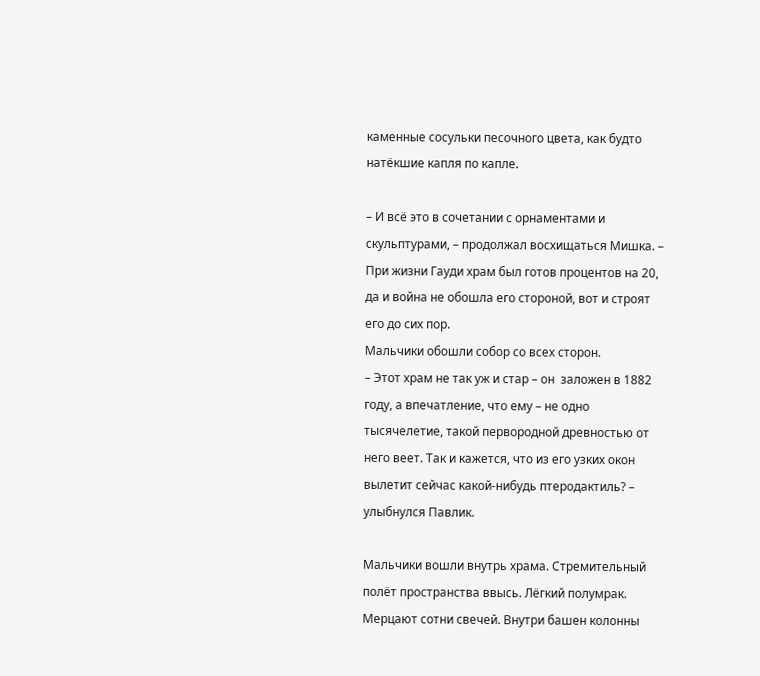каменные сосульки песочного цвета, как будто натёкшие капля по капле.

– И всё это в сочетании с орнаментами и скульптурами, – продолжал восхищаться Мишка. – При жизни Гауди храм был готов процентов на 20, да и война не обошла его стороной, вот и строят его до сих пор.
Мальчики обошли собор со всех сторон.
– Этот храм не так уж и стар – он  заложен в 1882 году, а впечатление, что ему – не одно тысячелетие, такой первородной древностью от него веет. Так и кажется, что из его узких окон вылетит сейчас какой-нибудь птеродактиль? – улыбнулся Павлик.

Мальчики вошли внутрь храма. Стремительный полёт пространства ввысь. Лёгкий полумрак. Мерцают сотни свечей. Внутри башен колонны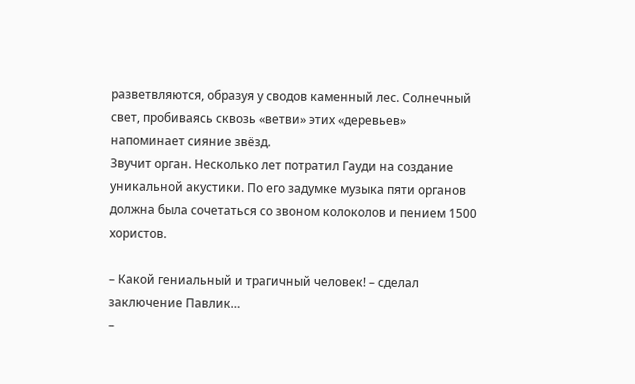разветвляются, образуя у сводов каменный лес. Солнечный свет, пробиваясь сквозь «ветви» этих «деревьев» напоминает сияние звёзд.
Звучит орган. Несколько лет потратил Гауди на создание уникальной акустики. По его задумке музыка пяти органов должна была сочетаться со звоном колоколов и пением 1500 хористов.

– Какой гениальный и трагичный человек! – сделал заключение Павлик…
–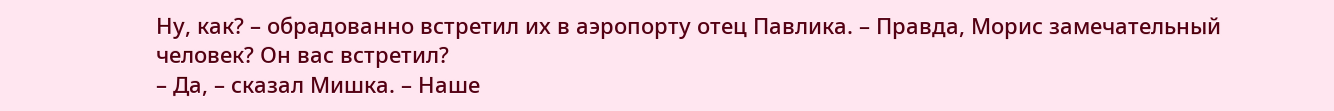Ну, как? – обрадованно встретил их в аэропорту отец Павлика. – Правда, Морис замечательный человек? Он вас встретил?
– Да, – сказал Мишка. – Наше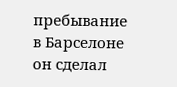пребывание в Барселоне он сделал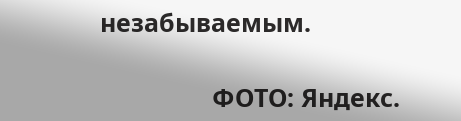незабываемым.

                ФОТО: Яндекс.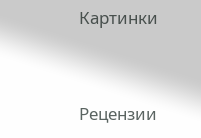Картинки


Рецензии